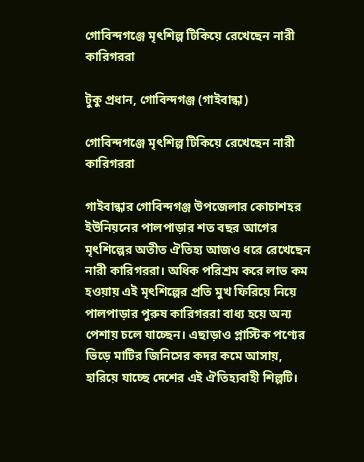গোবিন্দগঞ্জে মৃৎশিল্প টিকিয়ে রেখেছেন নারী কারিগররা

টুকু প্রধান, গোবিন্দগঞ্জ (গাইবান্ধা)

গোবিন্দগঞ্জে মৃৎশিল্প টিকিয়ে রেখেছেন নারী কারিগররা

গাইবান্ধার গোবিন্দগঞ্জ উপজেলার কোচাশহর ইউনিয়নের পালপাড়ার শত বছর আগের মৃৎশিল্পের অতীত ঐতিহ্য আজও ধরে রেখেছেন নারী কারিগররা। অধিক পরিশ্রম করে লাভ কম হওয়ায় এই মৃৎশিল্পের প্রতি মুখ ফিরিয়ে নিয়ে পালপাড়ার পুরুষ কারিগররা বাধ্য হয়ে অন্য পেশায় চলে যাচ্ছেন। এছাড়াও প্লাস্টিক পণ্যের ভিড়ে মাটির জিনিসের কদর কমে আসায়, হারিয়ে যাচ্ছে দেশের এই ঐতিহ্যবাহী শিল্পটি।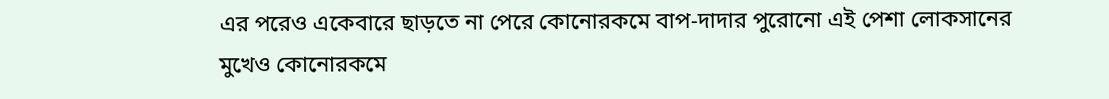এর পরেও একেবারে ছাড়তে না পেরে কোনোরকমে বাপ-দাদার পুরোনো এই পেশা লোকসানের মুখেও কোনোরকমে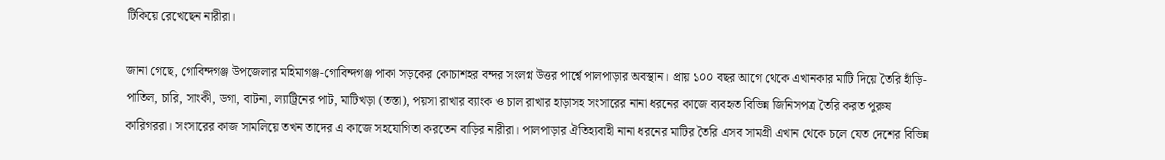টিকিয়ে রেখেছেন নারীরা।

জানা গেছে, গোবিন্দগঞ্জ উপজেলার মহিমাগঞ্জ-গোবিন্দগঞ্জ পাকা সড়কের কোচাশহর বন্দর সংলগ্ন উত্তর পার্শ্বে পালপাড়ার অবস্থান। প্রায় ১০০ বছর আগে থেকে এখানকার মাটি দিয়ে তৈরি হাঁড়ি-পাতিল, চারি, সাংকী, ডগা, বাটনা, ল্যাট্রিনের পাট, মাটিখড়া (তস্তা), পয়সা রাখার ব্যাংক ও চাল রাখার হাড়াসহ সংসারের নানা ধরনের কাজে ব্যবহৃত বিভিন্ন জিনিসপত্র তৈরি করত পুরুষ কারিগররা। সংসারের কাজ সামলিয়ে তখন তাদের এ কাজে সহযোগিতা করতেন বাড়ির নারীরা। পালপাড়ার ঐতিহ্যবাহী নানা ধরনের মাটির তৈরি এসব সামগ্রী এখান থেকে চলে যেত দেশের বিভিন্ন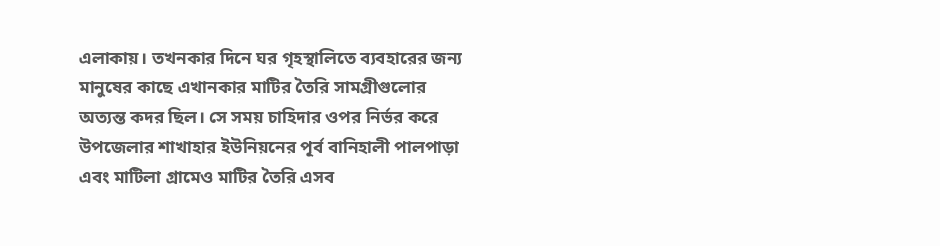এলাকায়। তখনকার দিনে ঘর গৃহস্থালিতে ব্যবহারের জন্য মানুষের কাছে এখানকার মাটির তৈরি সামগ্রীগুলোর অত্যন্ত কদর ছিল। সে সময় চাহিদার ওপর নির্ভর করে উপজেলার শাখাহার ইউনিয়নের পূর্ব বানিহালী পালপাড়া এবং মাটিলা গ্রামেও মাটির তৈরি এসব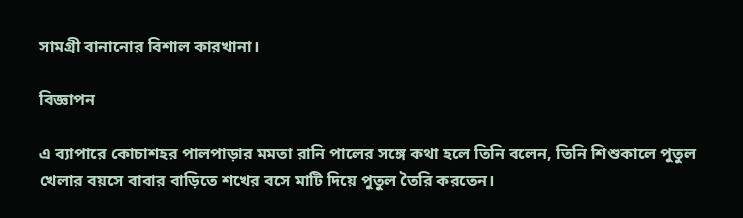সামগ্রী বানানোর বিশাল কারখানা।

বিজ্ঞাপন

এ ব্যাপারে কোচাশহর পালপাড়ার মমতা রানি পালের সঙ্গে কথা হলে তিনি বলেন, তিনি শিশুকালে পুতুল খেলার বয়সে বাবার বাড়িতে শখের বসে মাটি দিয়ে পুতুল তৈরি করতেন।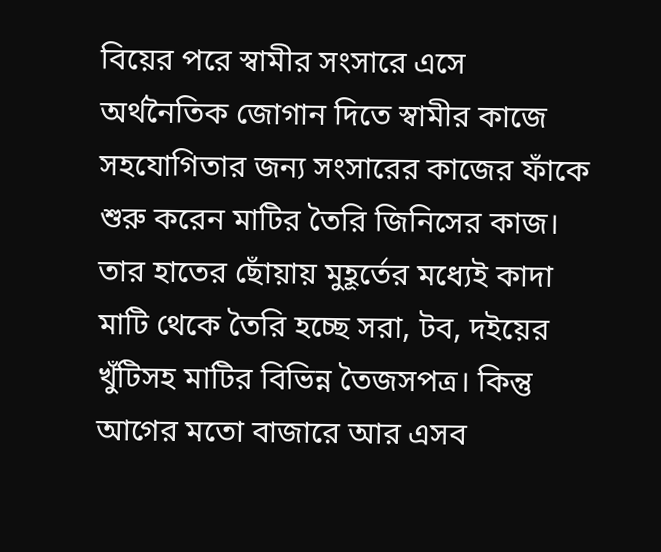বিয়ের পরে স্বামীর সংসারে এসে অর্থনৈতিক জোগান দিতে স্বামীর কাজে সহযোগিতার জন্য সংসারের কাজের ফাঁকে শুরু করেন মাটির তৈরি জিনিসের কাজ। তার হাতের ছোঁয়ায় মুহূর্তের মধ্যেই কাদা মাটি থেকে তৈরি হচ্ছে সরা, টব, দইয়ের খুঁটিসহ মাটির বিভিন্ন তৈজসপত্র। কিন্তু আগের মতো বাজারে আর এসব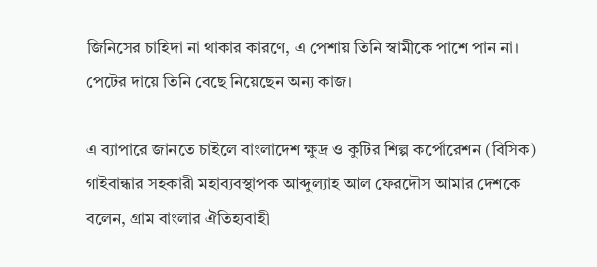জিনিসের চাহিদা না থাকার কারণে, এ পেশায় তিনি স্বামীকে পাশে পান না। পেটের দায়ে তিনি বেছে নিয়েছেন অন্য কাজ।

এ ব্যাপারে জানতে চাইলে বাংলাদেশ ক্ষুদ্র ও কুটির শিল্প কর্পোরেশন (বিসিক) গাইবান্ধার সহকারী মহাব্যবস্থাপক আব্দুল্যাহ আল ফেরদৌস আমার দেশকে বলেন, গ্রাম বাংলার ঐতিহ্যবাহী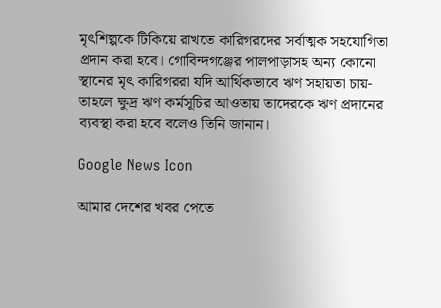মৃৎশিল্পকে টিকিয়ে রাখতে কারিগরদের সর্বাত্মক সহযোগিতা প্রদান করা হবে। গোবিন্দগঞ্জের পালপাড়াসহ অন্য কোনো স্থানের মৃৎ কারিগররা যদি আর্থিকভাবে ঋণ সহায়তা চায়-তাহলে ক্ষুদ্র ঋণ কর্মসূচির আওতায় তাদেরকে ঋণ প্রদানের ব্যবস্থা করা হবে বলেও তিনি জানান।

Google News Icon

আমার দেশের খবর পেতে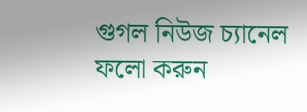গুগল নিউজ চ্যানেল ফলো করুন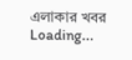এলাকার খবর
Loading...